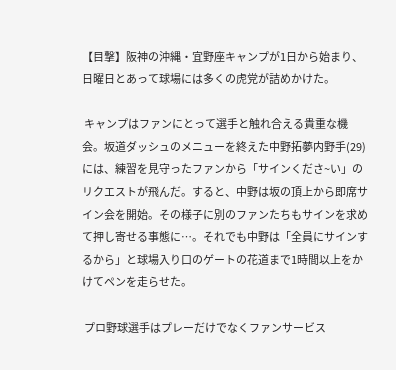【目撃】阪神の沖縄・宜野座キャンプが1日から始まり、日曜日とあって球場には多くの虎党が詰めかけた。

 キャンプはファンにとって選手と触れ合える貴重な機会。坂道ダッシュのメニューを終えた中野拓夢内野手(29)には、練習を見守ったファンから「サインくださ~い」のリクエストが飛んだ。すると、中野は坂の頂上から即席サイン会を開始。その様子に別のファンたちもサインを求めて押し寄せる事態に…。それでも中野は「全員にサインするから」と球場入り口のゲートの花道まで1時間以上をかけてペンを走らせた。

 プロ野球選手はプレーだけでなくファンサービス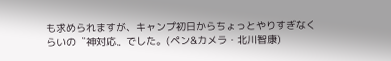も求められますが、キャンプ初日からちょっとやりすぎなくらいの〝神対応〟でした。(ペン&カメラ・北川智康)